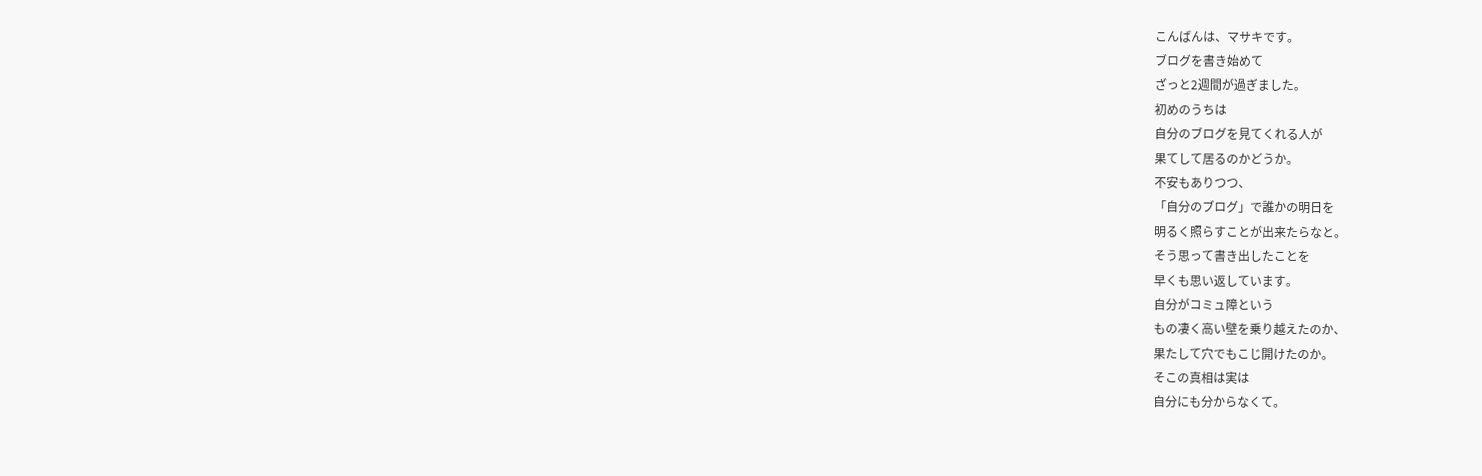こんばんは、マサキです。
ブログを書き始めて
ざっと2週間が過ぎました。
初めのうちは
自分のブログを見てくれる人が
果てして居るのかどうか。
不安もありつつ、
「自分のブログ」で誰かの明日を
明るく照らすことが出来たらなと。
そう思って書き出したことを
早くも思い返しています。
自分がコミュ障という
もの凄く高い壁を乗り越えたのか、
果たして穴でもこじ開けたのか。
そこの真相は実は
自分にも分からなくて。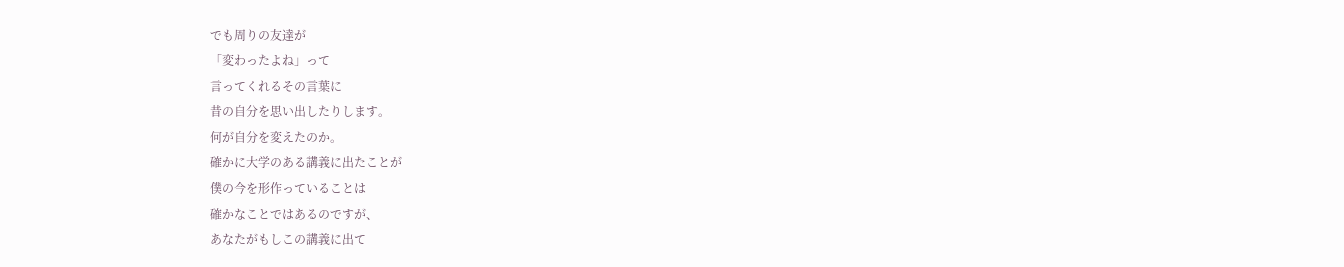でも周りの友達が
「変わったよね」って
言ってくれるその言葉に
昔の自分を思い出したりします。
何が自分を変えたのか。
確かに大学のある講義に出たことが
僕の今を形作っていることは
確かなことではあるのですが、
あなたがもしこの講義に出て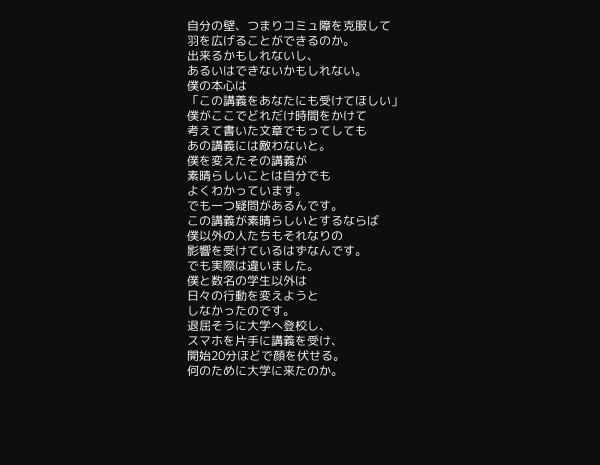自分の壁、つまりコミュ障を克服して
羽を広げることができるのか。
出来るかもしれないし、
あるいはできないかもしれない。
僕の本心は
「この講義をあなたにも受けてほしい」
僕がここでどれだけ時間をかけて
考えて書いた文章でもってしても
あの講義には敵わないと。
僕を変えたその講義が
素晴らしいことは自分でも
よくわかっています。
でも一つ疑問があるんです。
この講義が素晴らしいとするならば
僕以外の人たちもそれなりの
影響を受けているはずなんです。
でも実際は違いました。
僕と数名の学生以外は
日々の行動を変えようと
しなかったのです。
退屈そうに大学へ登校し、
スマホを片手に講義を受け、
開始20分ほどで顔を伏せる。
何のために大学に来たのか。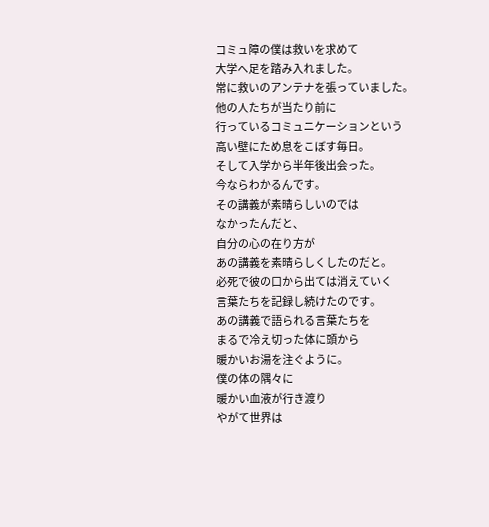コミュ障の僕は救いを求めて
大学へ足を踏み入れました。
常に救いのアンテナを張っていました。
他の人たちが当たり前に
行っているコミュニケーションという
高い壁にため息をこぼす毎日。
そして入学から半年後出会った。
今ならわかるんです。
その講義が素晴らしいのでは
なかったんだと、
自分の心の在り方が
あの講義を素晴らしくしたのだと。
必死で彼の口から出ては消えていく
言葉たちを記録し続けたのです。
あの講義で語られる言葉たちを
まるで冷え切った体に頭から
暖かいお湯を注ぐように。
僕の体の隅々に
暖かい血液が行き渡り
やがて世界は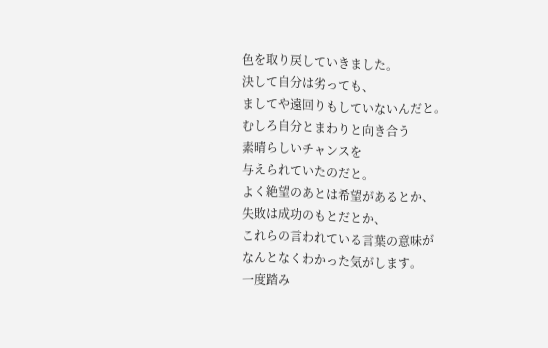色を取り戻していきました。
決して自分は劣っても、
ましてや遠回りもしていないんだと。
むしろ自分とまわりと向き合う
素晴らしいチャンスを
与えられていたのだと。
よく絶望のあとは希望があるとか、
失敗は成功のもとだとか、
これらの言われている言葉の意味が
なんとなくわかった気がします。
一度踏み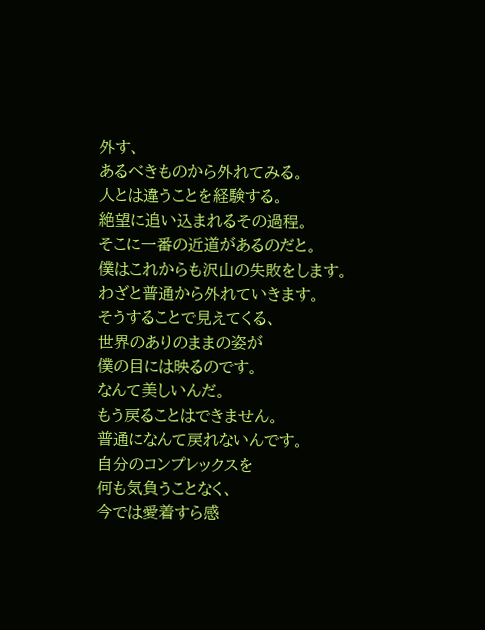外す、
あるべきものから外れてみる。
人とは違うことを経験する。
絶望に追い込まれるその過程。
そこに一番の近道があるのだと。
僕はこれからも沢山の失敗をします。
わざと普通から外れていきます。
そうすることで見えてくる、
世界のありのままの姿が
僕の目には映るのです。
なんて美しいんだ。
もう戻ることはできません。
普通になんて戻れないんです。
自分のコンプレックスを
何も気負うことなく、
今では愛着すら感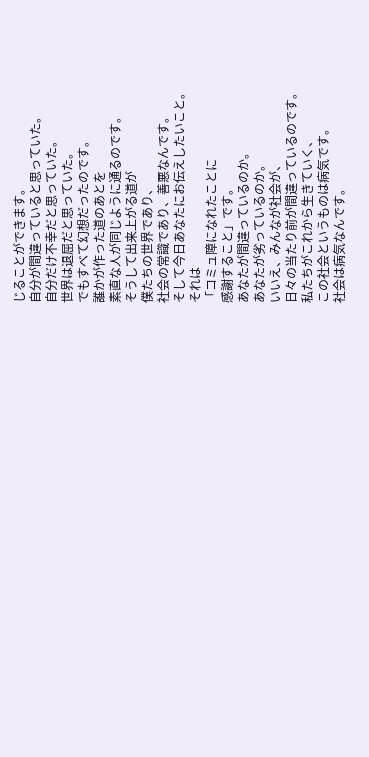じることができます。
自分が間違っていると思っていた。
自分だけ不幸だと思っていた。
世界は退屈だと思っていた。
でもすべて幻想だったのです。
誰かが作った道のあとを
素直な人が同じように通るのです。
そうして出来上がる道が
僕たちの世界であり、
社会の常識であり、善悪なんです。
そして今日あなたにお伝えしたいこと。
それは
「コミュ障になれたことに
感謝すること」です。
あなたが間違っているのか。
あなたが劣っているのか。
いいえ、みんなが社会が、
日々の当たり前が間違っているのです。
私たちがこれから生きていく、
この社会というものは病気です。
社会は病気なんです。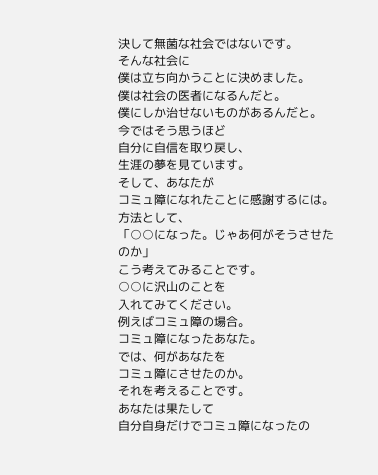決して無菌な社会ではないです。
そんな社会に
僕は立ち向かうことに決めました。
僕は社会の医者になるんだと。
僕にしか治せないものがあるんだと。
今ではそう思うほど
自分に自信を取り戻し、
生涯の夢を見ています。
そして、あなたが
コミュ障になれたことに感謝するには。
方法として、
「○○になった。じゃあ何がそうさせたのか」
こう考えてみることです。
○○に沢山のことを
入れてみてください。
例えばコミュ障の場合。
コミュ障になったあなた。
では、何があなたを
コミュ障にさせたのか。
それを考えることです。
あなたは果たして
自分自身だけでコミュ障になったの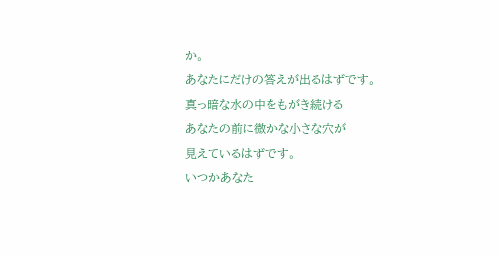か。
あなたにだけの答えが出るはずです。
真っ暗な水の中をもがき続ける
あなたの前に微かな小さな穴が
見えているはずです。
いつかあなた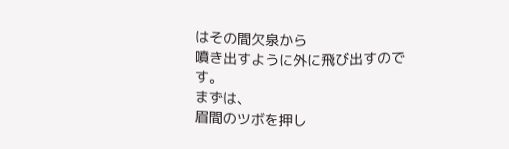はその間欠泉から
噴き出すように外に飛び出すのです。
まずは、
眉間のツボを押し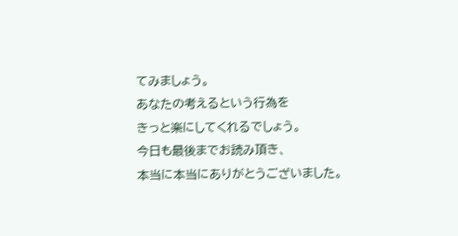てみましょう。
あなたの考えるという行為を
きっと楽にしてくれるでしょう。
今日も最後までお読み頂き、
本当に本当にありがとうございました。